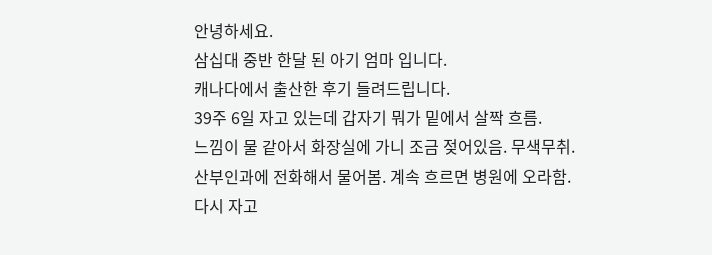안녕하세요.
삼십대 중반 한달 된 아기 엄마 입니다.
캐나다에서 출산한 후기 들려드립니다.
39주 6일 자고 있는데 갑자기 뭐가 밑에서 살짝 흐름.
느낌이 물 같아서 화장실에 가니 조금 젖어있음. 무색무취.
산부인과에 전화해서 물어봄. 계속 흐르면 병원에 오라함.
다시 자고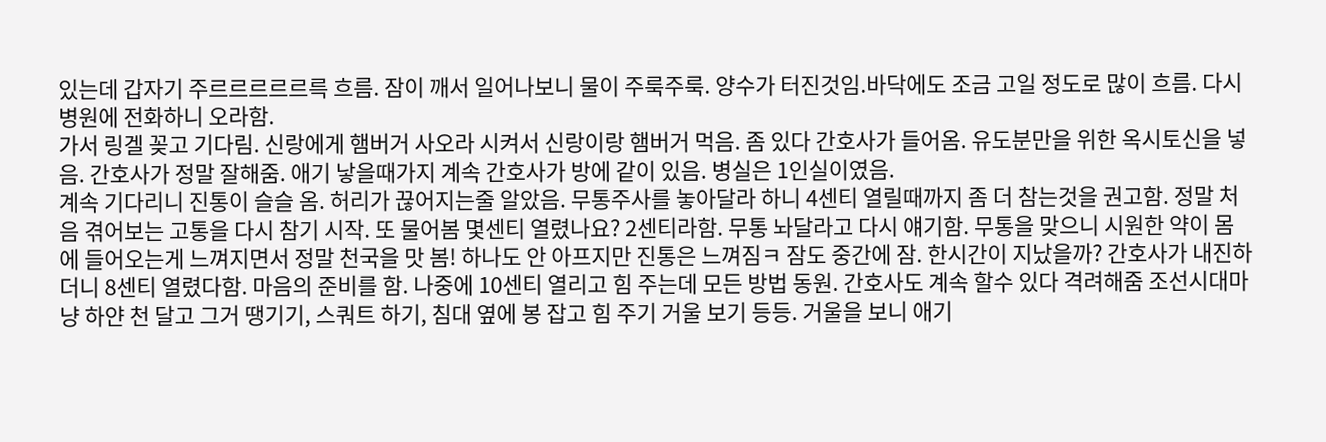있는데 갑자기 주르르르르르륵 흐름. 잠이 깨서 일어나보니 물이 주룩주룩. 양수가 터진것임.바닥에도 조금 고일 정도로 많이 흐름. 다시 병원에 전화하니 오라함.
가서 링겔 꽂고 기다림. 신랑에게 햄버거 사오라 시켜서 신랑이랑 햄버거 먹음. 좀 있다 간호사가 들어옴. 유도분만을 위한 옥시토신을 넣음. 간호사가 정말 잘해줌. 애기 낳을때가지 계속 간호사가 방에 같이 있음. 병실은 1인실이였음.
계속 기다리니 진통이 슬슬 옴. 허리가 끊어지는줄 알았음. 무통주사를 놓아달라 하니 4센티 열릴때까지 좀 더 참는것을 권고함. 정말 처음 겪어보는 고통을 다시 참기 시작. 또 물어봄 몇센티 열렸나요? 2센티라함. 무통 놔달라고 다시 얘기함. 무통을 맞으니 시원한 약이 몸에 들어오는게 느껴지면서 정말 천국을 맛 봄! 하나도 안 아프지만 진통은 느껴짐ㅋ 잠도 중간에 잠. 한시간이 지났을까? 간호사가 내진하더니 8센티 열렸다함. 마음의 준비를 함. 나중에 10센티 열리고 힘 주는데 모든 방법 동원. 간호사도 계속 할수 있다 격려해줌 조선시대마냥 하얀 천 달고 그거 땡기기, 스쿼트 하기, 침대 옆에 봉 잡고 힘 주기 거울 보기 등등. 거울을 보니 애기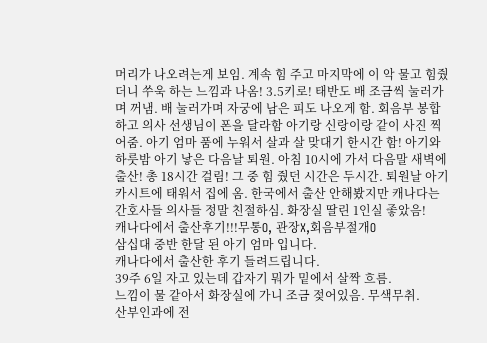머리가 나오려는게 보임. 계속 힘 주고 마지막에 이 악 물고 힘줬더니 쑤욱 하는 느낌과 나옴! 3.5키로! 태반도 배 조금씩 눌러가며 꺼냄. 배 눌러가며 자궁에 남은 피도 나오게 함. 회음부 봉합 하고 의사 선생님이 폰을 달라함 아기랑 신랑이랑 같이 사진 찍어줌. 아기 엄마 품에 누워서 살과 살 맞대기 한시간 함! 아기와 하룻밤 아기 낳은 다음날 퇴원. 아침 10시에 가서 다음말 새벽에 출산! 총 18시간 걸림! 그 중 힘 줬던 시간은 두시간. 퇴원날 아기 카시트에 태워서 집에 옴. 한국에서 출산 안해봤지만 캐나다는 간호사들 의사들 정말 친절하심. 화장실 딸린 1인실 좋았음!
캐나다에서 출산후기!!!무통O, 관장X,회음부절개O
삼십대 중반 한달 된 아기 엄마 입니다.
캐나다에서 출산한 후기 들려드립니다.
39주 6일 자고 있는데 갑자기 뭐가 밑에서 살짝 흐름.
느낌이 물 같아서 화장실에 가니 조금 젖어있음. 무색무취.
산부인과에 전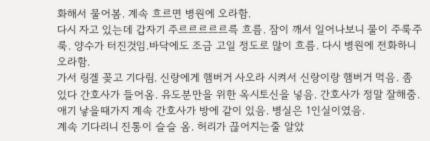화해서 물어봄. 계속 흐르면 병원에 오라함.
다시 자고 있는데 갑자기 주르르르르르륵 흐름. 잠이 깨서 일어나보니 물이 주룩주룩. 양수가 터진것임.바닥에도 조금 고일 정도로 많이 흐름. 다시 병원에 전화하니 오라함.
가서 링겔 꽂고 기다림. 신랑에게 햄버거 사오라 시켜서 신랑이랑 햄버거 먹음. 좀 있다 간호사가 들어옴. 유도분만을 위한 옥시토신을 넣음. 간호사가 정말 잘해줌. 애기 낳을때가지 계속 간호사가 방에 같이 있음. 병실은 1인실이였음.
계속 기다리니 진통이 슬슬 옴. 허리가 끊어지는줄 알았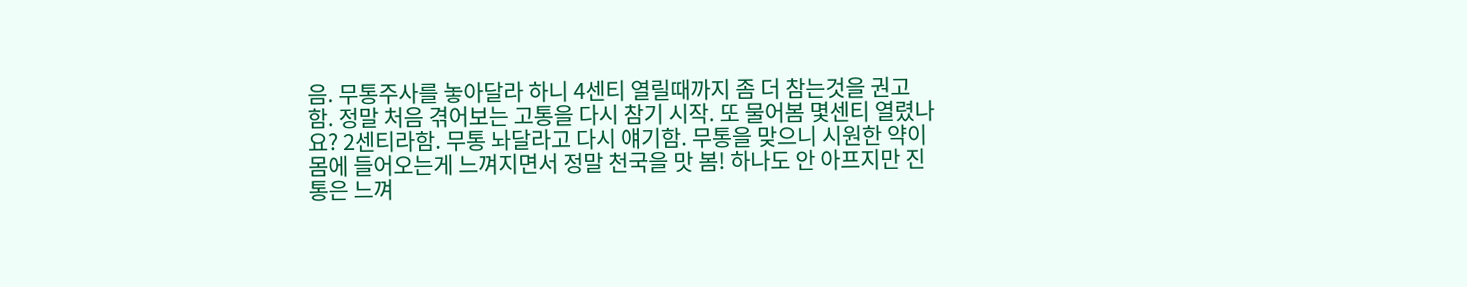음. 무통주사를 놓아달라 하니 4센티 열릴때까지 좀 더 참는것을 권고함. 정말 처음 겪어보는 고통을 다시 참기 시작. 또 물어봄 몇센티 열렸나요? 2센티라함. 무통 놔달라고 다시 얘기함. 무통을 맞으니 시원한 약이 몸에 들어오는게 느껴지면서 정말 천국을 맛 봄! 하나도 안 아프지만 진통은 느껴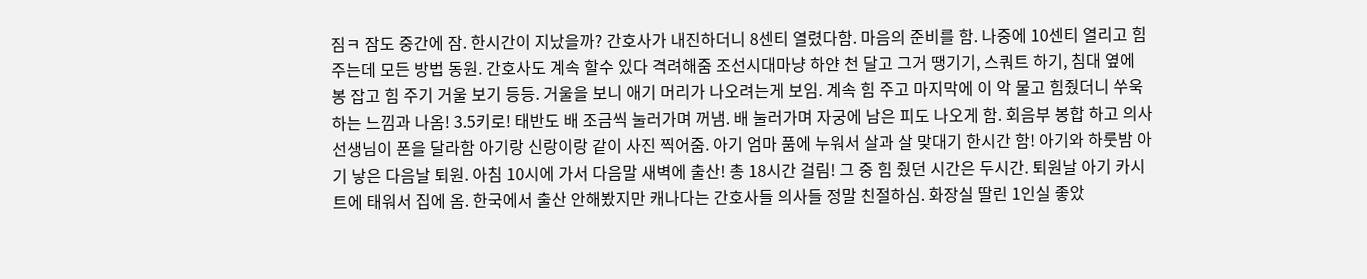짐ㅋ 잠도 중간에 잠. 한시간이 지났을까? 간호사가 내진하더니 8센티 열렸다함. 마음의 준비를 함. 나중에 10센티 열리고 힘 주는데 모든 방법 동원. 간호사도 계속 할수 있다 격려해줌 조선시대마냥 하얀 천 달고 그거 땡기기, 스쿼트 하기, 침대 옆에 봉 잡고 힘 주기 거울 보기 등등. 거울을 보니 애기 머리가 나오려는게 보임. 계속 힘 주고 마지막에 이 악 물고 힘줬더니 쑤욱 하는 느낌과 나옴! 3.5키로! 태반도 배 조금씩 눌러가며 꺼냄. 배 눌러가며 자궁에 남은 피도 나오게 함. 회음부 봉합 하고 의사 선생님이 폰을 달라함 아기랑 신랑이랑 같이 사진 찍어줌. 아기 엄마 품에 누워서 살과 살 맞대기 한시간 함! 아기와 하룻밤 아기 낳은 다음날 퇴원. 아침 10시에 가서 다음말 새벽에 출산! 총 18시간 걸림! 그 중 힘 줬던 시간은 두시간. 퇴원날 아기 카시트에 태워서 집에 옴. 한국에서 출산 안해봤지만 캐나다는 간호사들 의사들 정말 친절하심. 화장실 딸린 1인실 좋았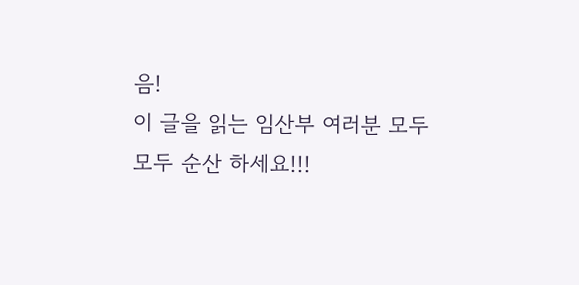음!
이 글을 읽는 임산부 여러분 모두모두 순산 하세요!!!